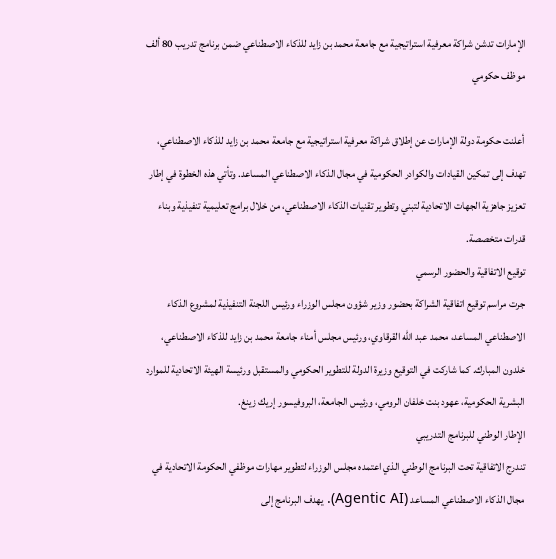الإمارات تدشن شراكة معرفية استراتيجية مع جامعة محمد بن زايد للذكاء الاصطناعي ضمن برنامج تدريب 80 ألف موظف حكومي

أعلنت حكومة دولة الإمارات عن إطلاق شراكة معرفية استراتيجية مع جامعة محمد بن زايد للذكاء الاصطناعي، تهدف إلى تمكين القيادات والكوادر الحكومية في مجال الذكاء الاصطناعي المساعد. وتأتي هذه الخطوة في إطار تعزيز جاهزية الجهات الاتحادية لتبني وتطوير تقنيات الذكاء الاصطناعي، من خلال برامج تعليمية تنفيذية وبناء قدرات متخصصة.
توقيع الاتفاقية والحضور الرسمي
جرت مراسم توقيع اتفاقية الشراكة بحضور وزير شؤون مجلس الوزراء ورئيس اللجنة التنفيذية لمشروع الذكاء الاصطناعي المساعد، محمد عبد الله القرقاوي، ورئيس مجلس أمناء جامعة محمد بن زايد للذكاء الاصطناعي، خلدون المبارك. كما شاركت في التوقيع وزيرة الدولة للتطوير الحكومي والمستقبل ورئيسة الهيئة الاتحادية للموارد البشرية الحكومية، عهود بنت خلفان الرومي، ورئيس الجامعة، البروفيسور إريك زينغ.
الإطار الوطني للبرنامج التدريبي
تندرج الاتفاقية تحت البرنامج الوطني الذي اعتمده مجلس الوزراء لتطوير مهارات موظفي الحكومة الاتحادية في مجال الذكاء الاصطناعي المساعد (Agentic AI). يهدف البرنامج إلى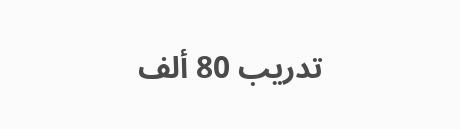تدريب 80 ألف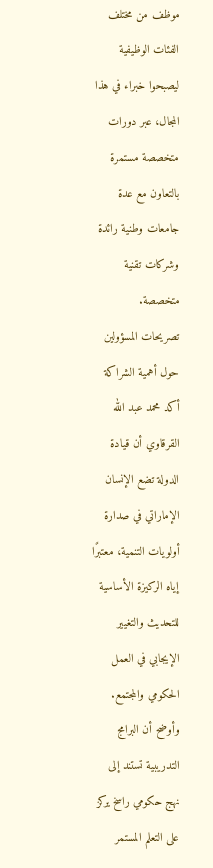موظف من مختلف الفئات الوظيفية ليصبحوا خبراء في هذا المجال، عبر دورات متخصصة مستمرة بالتعاون مع عدة جامعات وطنية رائدة وشركات تقنية متخصصة.
تصريحات المسؤولين حول أهمية الشراكة
أكد محمد عبد الله القرقاوي أن قيادة الدولة تضع الإنسان الإماراتي في صدارة أولويات التنمية، معتبرًا إياه الركيزة الأساسية للتحديث والتغيير الإيجابي في العمل الحكومي والمجتمع. وأوضح أن البرامج التدريبية تستند إلى نهج حكومي راسخ يركز على التعلم المستمر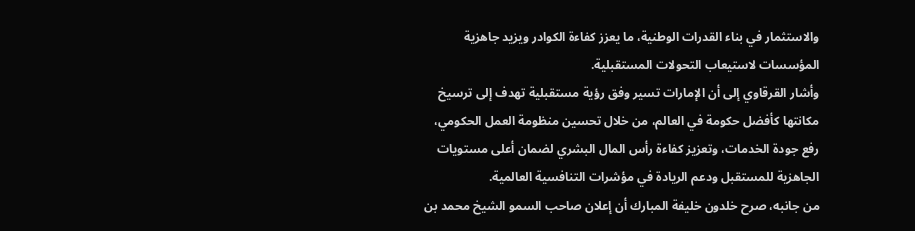والاستثمار في بناء القدرات الوطنية، ما يعزز كفاءة الكوادر ويزيد جاهزية المؤسسات لاستيعاب التحولات المستقبلية.
وأشار القرقاوي إلى أن الإمارات تسير وفق رؤية مستقبلية تهدف إلى ترسيخ مكانتها كأفضل حكومة في العالم، من خلال تحسين منظومة العمل الحكومي، رفع جودة الخدمات، وتعزيز كفاءة رأس المال البشري لضمان أعلى مستويات الجاهزية للمستقبل ودعم الريادة في مؤشرات التنافسية العالمية.
من جانبه، صرح خلدون خليفة المبارك أن إعلان صاحب السمو الشيخ محمد بن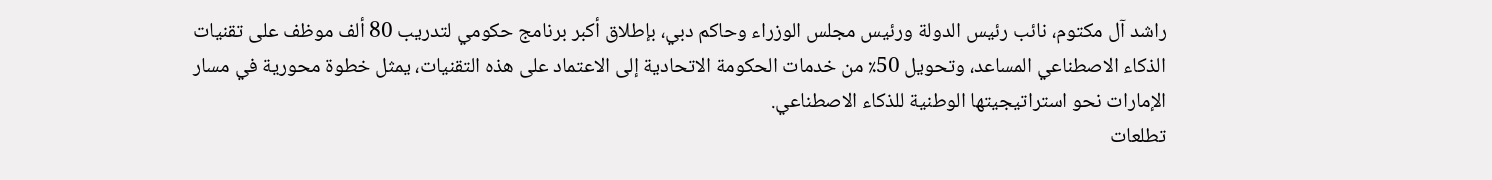راشد آل مكتوم، نائب رئيس الدولة ورئيس مجلس الوزراء وحاكم دبي، بإطلاق أكبر برنامج حكومي لتدريب 80 ألف موظف على تقنيات الذكاء الاصطناعي المساعد، وتحويل 50٪ من خدمات الحكومة الاتحادية إلى الاعتماد على هذه التقنيات، يمثل خطوة محورية في مسار الإمارات نحو استراتيجيتها الوطنية للذكاء الاصطناعي.
تطلعات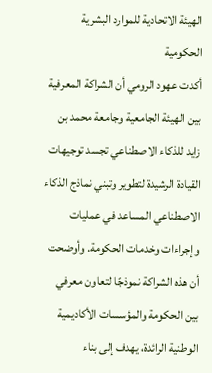الهيئة الاتحادية للموارد البشرية الحكومية
أكدت عهود الرومي أن الشراكة المعرفية بين الهيئة الجامعية وجامعة محمد بن زايد للذكاء الاصطناعي تجسد توجيهات القيادة الرشيدة لتطوير وتبني نماذج الذكاء الاصطناعي المساعد في عمليات وإجراءات وخدمات الحكومة. وأوضحت أن هذه الشراكة نموذجًا لتعاون معرفي بين الحكومة والمؤسسات الأكاديمية الوطنية الرائدة، يهدف إلى بناء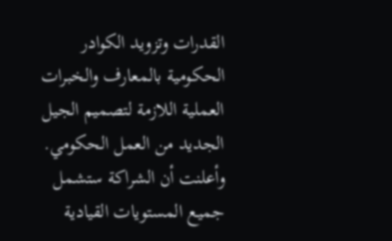القدرات وتزويد الكوادر الحكومية بالمعارف والخبرات العملية اللازمة لتصميم الجيل الجديد من العمل الحكومي.
وأعلنت أن الشراكة ستشمل جميع المستويات القيادية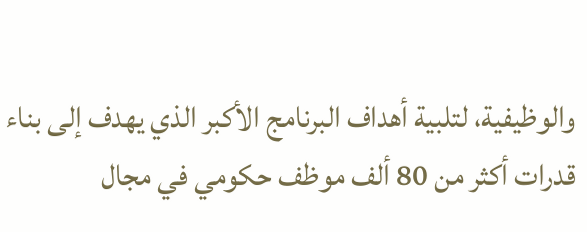والوظيفية، لتلبية أهداف البرنامج الأكبر الذي يهدف إلى بناء قدرات أكثر من 80 ألف موظف حكومي في مجال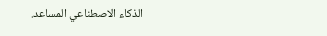الذكاء الاصطناعي المساعد.